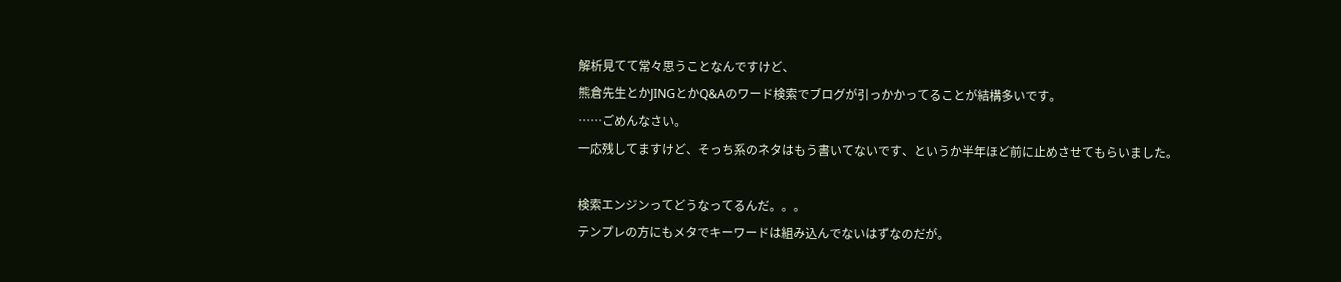解析見てて常々思うことなんですけど、
熊倉先生とかJINGとかQ&Aのワード検索でブログが引っかかってることが結構多いです。
……ごめんなさい。
一応残してますけど、そっち系のネタはもう書いてないです、というか半年ほど前に止めさせてもらいました。

検索エンジンってどうなってるんだ。。。
テンプレの方にもメタでキーワードは組み込んでないはずなのだが。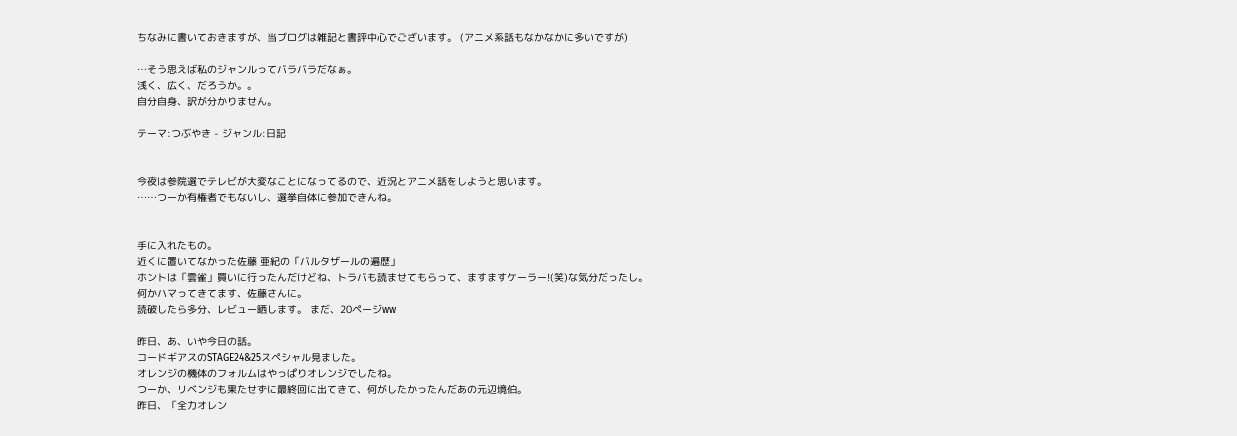ちなみに書いておきますが、当ブログは雑記と書評中心でございます。 (アニメ系話もなかなかに多いですが)

…そう思えば私のジャンルってバラバラだなぁ。
浅く、広く、だろうか。。
自分自身、訳が分かりません。

テーマ:つぶやき - ジャンル:日記


今夜は参院選でテレビが大変なことになってるので、近況とアニメ話をしようと思います。
……つーか有権者でもないし、選挙自体に参加できんね。


手に入れたもの。
近くに置いてなかった佐藤 亜紀の「バルタザールの遍歴」
ホントは「雲雀」買いに行ったんだけどね、トラバも読ませてもらって、ますますケーラー!(笑)な気分だったし。
何かハマってきてます、佐藤さんに。
読破したら多分、レビュー晒します。 まだ、20ページww

昨日、あ、いや今日の話。
コードギアスのSTAGE24&25スペシャル見ました。
オレンジの機体のフォルムはやっぱりオレンジでしたね。
つーか、リベンジも果たせずに最終回に出てきて、何がしたかったんだあの元辺境伯。
昨日、「全力オレン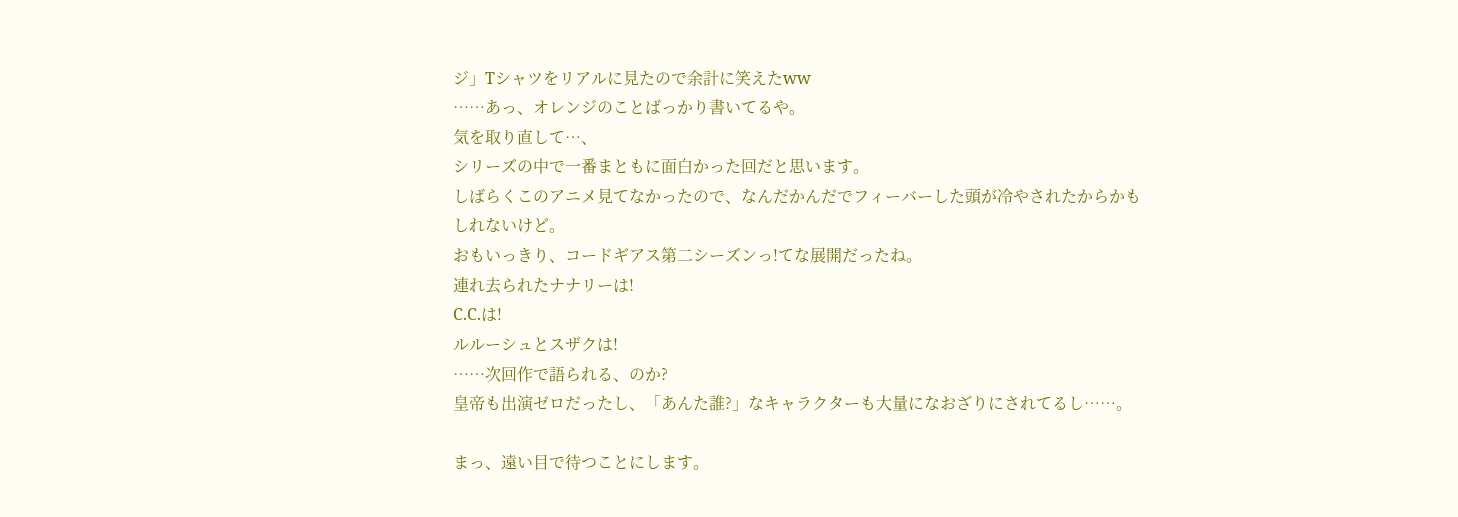ジ」Tシャツをリアルに見たので余計に笑えたww
……あっ、オレンジのことばっかり書いてるや。
気を取り直して…、
シリーズの中で一番まともに面白かった回だと思います。
しばらくこのアニメ見てなかったので、なんだかんだでフィーバーした頭が冷やされたからかもしれないけど。
おもいっきり、コードギアス第二シーズンっ!てな展開だったね。
連れ去られたナナリーは!
C.C.は!
ルルーシュとスザクは!
……次回作で語られる、のか?
皇帝も出演ゼロだったし、「あんた誰?」なキャラクターも大量になおざりにされてるし……。

まっ、遠い目で待つことにします。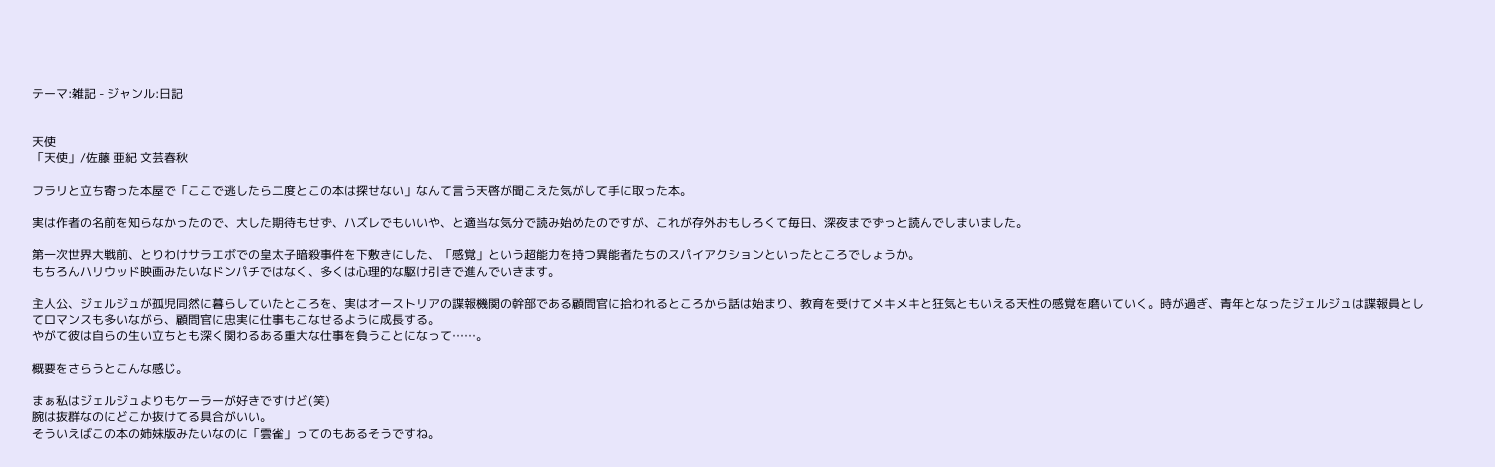テーマ:雑記 - ジャンル:日記


天使
「天使」/佐藤 亜紀 文芸春秋

フラリと立ち寄った本屋で「ここで逃したら二度とこの本は探せない」なんて言う天啓が聞こえた気がして手に取った本。

実は作者の名前を知らなかったので、大した期待もせず、ハズレでもいいや、と適当な気分で読み始めたのですが、これが存外おもしろくて毎日、深夜までずっと読んでしまいました。

第一次世界大戦前、とりわけサラエボでの皇太子暗殺事件を下敷きにした、「感覚」という超能力を持つ異能者たちのスパイアクションといったところでしょうか。
もちろんハリウッド映画みたいなドンパチではなく、多くは心理的な駆け引きで進んでいきます。

主人公、ジェルジュが孤児同然に暮らしていたところを、実はオーストリアの諜報機関の幹部である顧問官に拾われるところから話は始まり、教育を受けてメキメキと狂気ともいえる天性の感覚を磨いていく。時が過ぎ、青年となったジェルジュは諜報員としてロマンスも多いながら、顧問官に忠実に仕事もこなせるように成長する。
やがて彼は自らの生い立ちとも深く関わるある重大な仕事を負うことになって……。

概要をさらうとこんな感じ。

まぁ私はジェルジュよりもケーラーが好きですけど(笑)
腕は抜群なのにどこか抜けてる具合がいい。
そういえばこの本の姉妹版みたいなのに「雲雀」ってのもあるそうですね。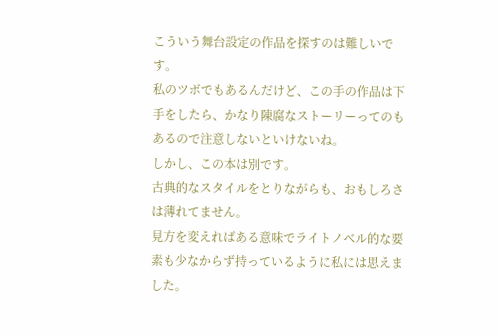こういう舞台設定の作品を探すのは難しいです。
私のツボでもあるんだけど、この手の作品は下手をしたら、かなり陳腐なストーリーってのもあるので注意しないといけないね。
しかし、この本は別です。
古典的なスタイルをとりながらも、おもしろさは薄れてません。
見方を変えればある意味でライトノベル的な要素も少なからず持っているように私には思えました。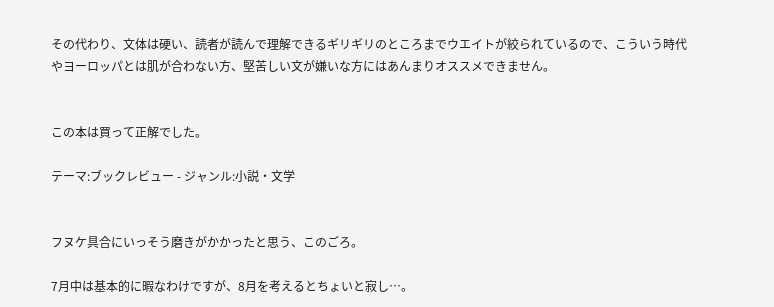その代わり、文体は硬い、読者が読んで理解できるギリギリのところまでウエイトが絞られているので、こういう時代やヨーロッパとは肌が合わない方、堅苦しい文が嫌いな方にはあんまりオススメできません。


この本は買って正解でした。

テーマ:ブックレビュー - ジャンル:小説・文学


フヌケ具合にいっそう磨きがかかったと思う、このごろ。

7月中は基本的に暇なわけですが、8月を考えるとちょいと寂し…。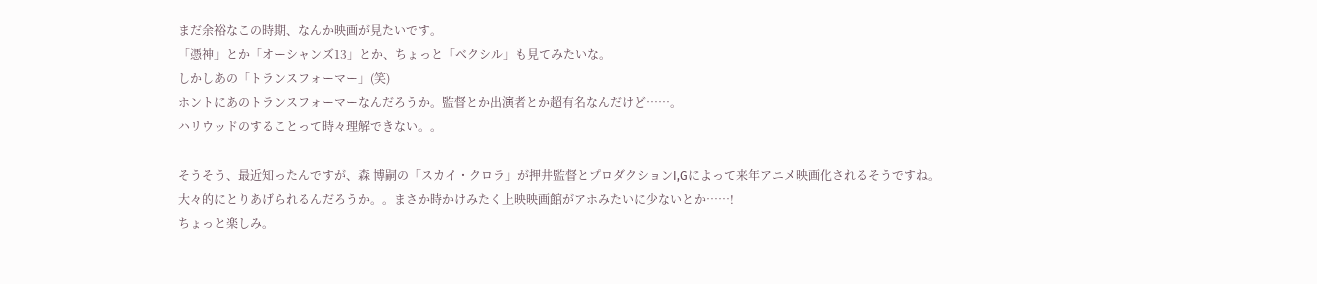まだ余裕なこの時期、なんか映画が見たいです。
「憑神」とか「オーシャンズ13」とか、ちょっと「ベクシル」も見てみたいな。
しかしあの「トランスフォーマー」(笑)
ホントにあのトランスフォーマーなんだろうか。監督とか出演者とか超有名なんだけど……。
ハリウッドのすることって時々理解できない。。

そうそう、最近知ったんですが、森 博嗣の「スカイ・クロラ」が押井監督とプロダクションI,Gによって来年アニメ映画化されるそうですね。
大々的にとりあげられるんだろうか。。まさか時かけみたく上映映画館がアホみたいに少ないとか……!
ちょっと楽しみ。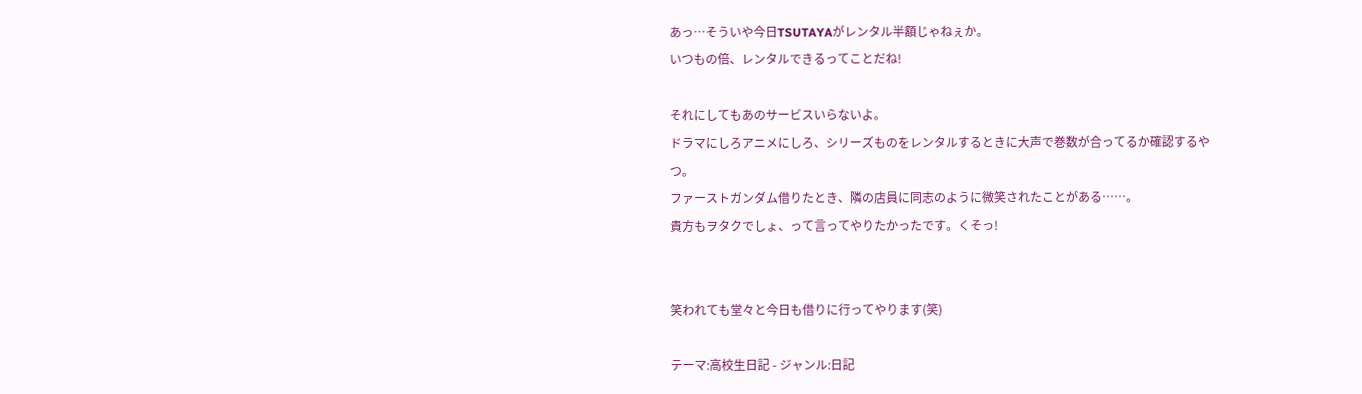あっ…そういや今日TSUTAYAがレンタル半額じゃねぇか。
いつもの倍、レンタルできるってことだね!

それにしてもあのサービスいらないよ。
ドラマにしろアニメにしろ、シリーズものをレンタルするときに大声で巻数が合ってるか確認するやつ。
ファーストガンダム借りたとき、隣の店員に同志のように微笑されたことがある……。
貴方もヲタクでしょ、って言ってやりたかったです。くそっ!


笑われても堂々と今日も借りに行ってやります(笑)

テーマ:高校生日記 - ジャンル:日記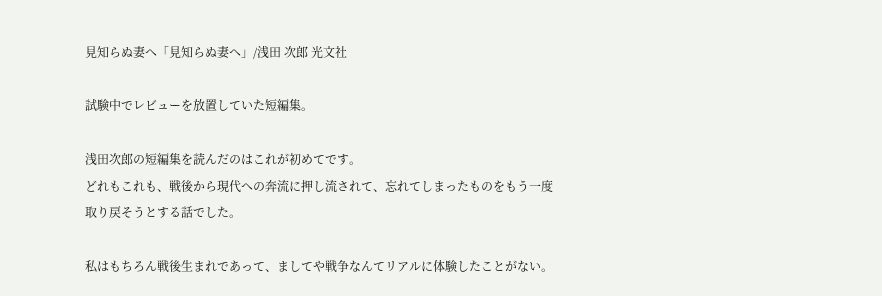見知らぬ妻へ「見知らぬ妻へ」/浅田 次郎 光文社

試験中でレビューを放置していた短編集。

浅田次郎の短編集を読んだのはこれが初めてです。
どれもこれも、戦後から現代への奔流に押し流されて、忘れてしまったものをもう一度取り戻そうとする話でした。

私はもちろん戦後生まれであって、ましてや戦争なんてリアルに体験したことがない。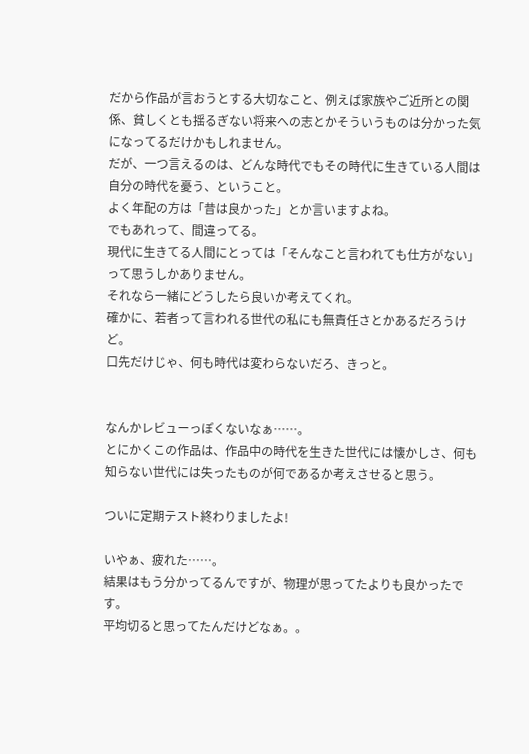だから作品が言おうとする大切なこと、例えば家族やご近所との関係、貧しくとも揺るぎない将来への志とかそういうものは分かった気になってるだけかもしれません。
だが、一つ言えるのは、どんな時代でもその時代に生きている人間は自分の時代を憂う、ということ。
よく年配の方は「昔は良かった」とか言いますよね。
でもあれって、間違ってる。
現代に生きてる人間にとっては「そんなこと言われても仕方がない」って思うしかありません。
それなら一緒にどうしたら良いか考えてくれ。
確かに、若者って言われる世代の私にも無責任さとかあるだろうけど。
口先だけじゃ、何も時代は変わらないだろ、きっと。


なんかレビューっぽくないなぁ……。
とにかくこの作品は、作品中の時代を生きた世代には懐かしさ、何も知らない世代には失ったものが何であるか考えさせると思う。

ついに定期テスト終わりましたよ!

いやぁ、疲れた……。
結果はもう分かってるんですが、物理が思ってたよりも良かったです。
平均切ると思ってたんだけどなぁ。。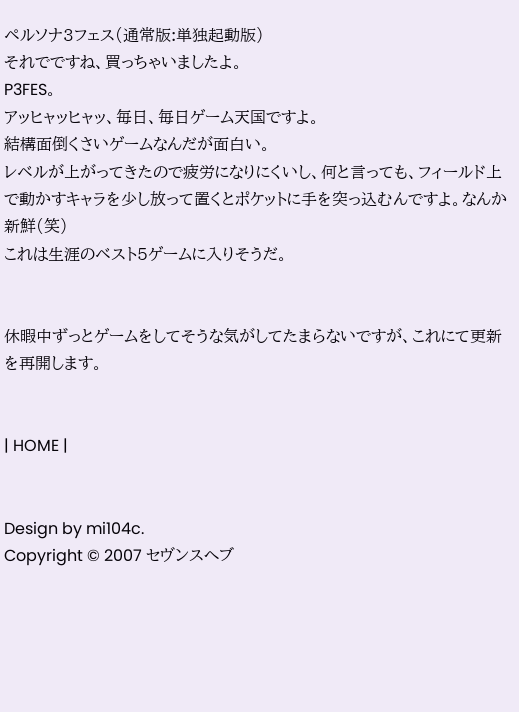ペルソナ3フェス(通常版:単独起動版)
それでですね、買っちゃいましたよ。
P3FES。
アッヒャッヒャッ、毎日、毎日ゲーム天国ですよ。
結構面倒くさいゲームなんだが面白い。
レベルが上がってきたので疲労になりにくいし、何と言っても、フィールド上で動かすキャラを少し放って置くとポケットに手を突っ込むんですよ。なんか新鮮(笑)
これは生涯のベスト5ゲームに入りそうだ。


休暇中ずっとゲームをしてそうな気がしてたまらないですが、これにて更新を再開します。


| HOME |


Design by mi104c.
Copyright © 2007 セヴンスへブ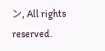ン, All rights reserved.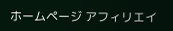ホームページ アフィリエイ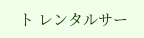ト レンタルサー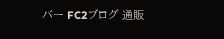バー FC2ブログ 通販